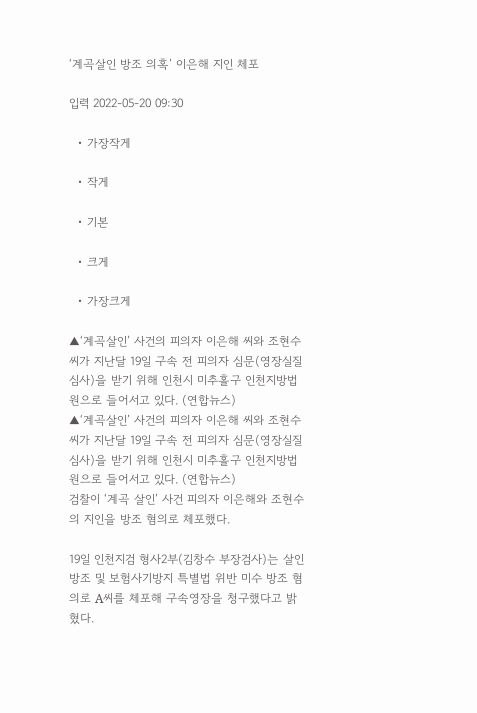‘계곡살인 방조 의혹’ 이은해 지인 체포

입력 2022-05-20 09:30

  • 가장작게

  • 작게

  • 기본

  • 크게

  • 가장크게

▲‘계곡살인’ 사건의 피의자 이은해 씨와 조현수 씨가 지난달 19일 구속 전 피의자 심문(영장실질심사)을 받기 위해 인천시 미추홀구 인천지방법원으로 들어서고 있다. (연합뉴스)
▲‘계곡살인’ 사건의 피의자 이은해 씨와 조현수 씨가 지난달 19일 구속 전 피의자 심문(영장실질심사)을 받기 위해 인천시 미추홀구 인천지방법원으로 들어서고 있다. (연합뉴스)
검찰이 ‘계곡 살인’ 사건 피의자 이은해와 조현수의 지인을 방조 혐의로 체포했다.

19일 인천지검 형사2부(김창수 부장검사)는 살인 방조 및 보험사기방지 특별법 위반 미수 방조 혐의로 A씨를 체포해 구속영장을 청구했다고 밝혔다.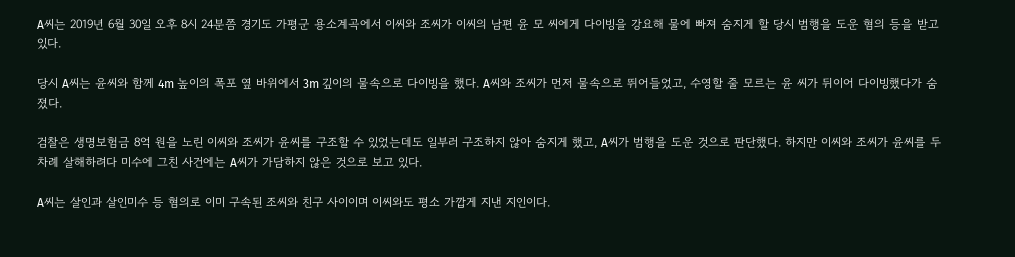A씨는 2019년 6월 30일 오후 8시 24분쯤 경기도 가평군 용소계곡에서 이씨와 조씨가 이씨의 남편 윤 모 씨에게 다이빙을 강요해 물에 빠져 숨지게 할 당시 범행을 도운 혐의 등을 받고 있다.

당시 A씨는 윤씨와 함께 4m 높이의 폭포 옆 바위에서 3m 깊이의 물속으로 다이빙을 했다. A씨와 조씨가 먼저 물속으로 뛰어들었고, 수영할 줄 모르는 윤 씨가 뒤이어 다이빙했다가 숨졌다.

검찰은 생명보험금 8억 원을 노린 이씨와 조씨가 윤씨를 구조할 수 있었는데도 일부러 구조하지 않아 숨지게 했고, A씨가 범행을 도운 것으로 판단했다. 하지만 이씨와 조씨가 윤씨를 두 차례 살해하려다 미수에 그친 사건에는 A씨가 가담하지 않은 것으로 보고 있다.

A씨는 살인과 살인미수 등 혐의로 이미 구속된 조씨와 친구 사이이며 이씨와도 평소 가깝게 지낸 지인이다.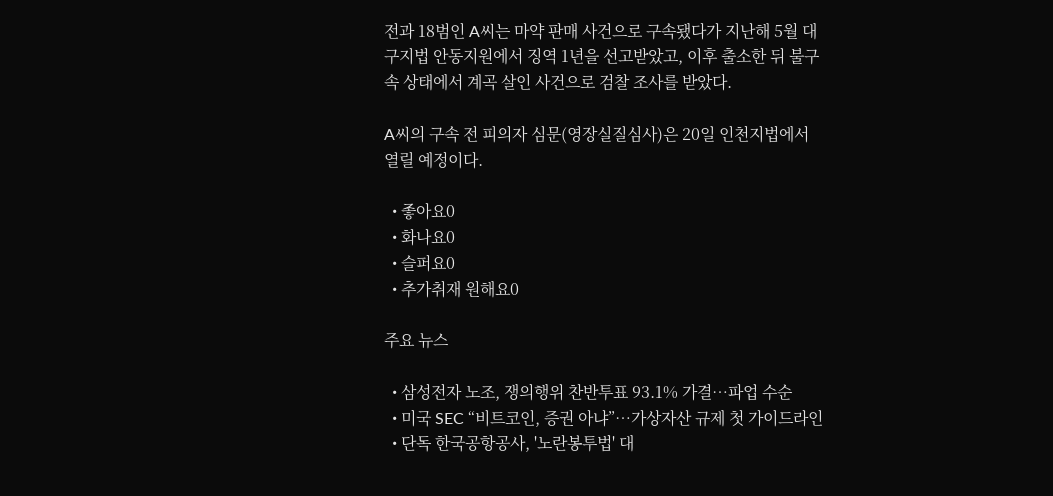전과 18범인 A씨는 마약 판매 사건으로 구속됐다가 지난해 5월 대구지법 안동지원에서 징역 1년을 선고받았고, 이후 출소한 뒤 불구속 상태에서 계곡 살인 사건으로 검찰 조사를 받았다.

A씨의 구속 전 피의자 심문(영장실질심사)은 20일 인천지법에서 열릴 예정이다.

  • 좋아요0
  • 화나요0
  • 슬퍼요0
  • 추가취재 원해요0

주요 뉴스

  • 삼성전자 노조, 쟁의행위 찬반투표 93.1% 가결…파업 수순
  • 미국 SEC “비트코인, 증권 아냐”…가상자산 규제 첫 가이드라인
  • 단독 한국공항공사, '노란봉투법' 대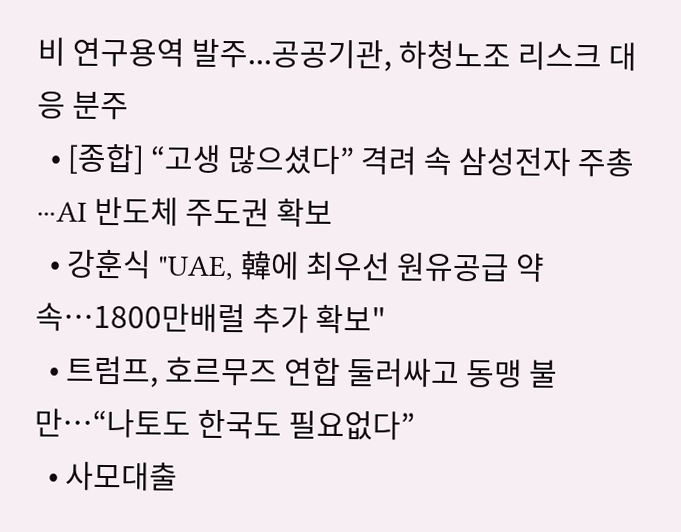비 연구용역 발주...공공기관, 하청노조 리스크 대응 분주
  • [종합] “고생 많으셨다” 격려 속 삼성전자 주총⋯AI 반도체 주도권 확보
  • 강훈식 "UAE, 韓에 최우선 원유공급 약속…1800만배럴 추가 확보"
  • 트럼프, 호르무즈 연합 둘러싸고 동맹 불만…“나토도 한국도 필요없다”
  • 사모대출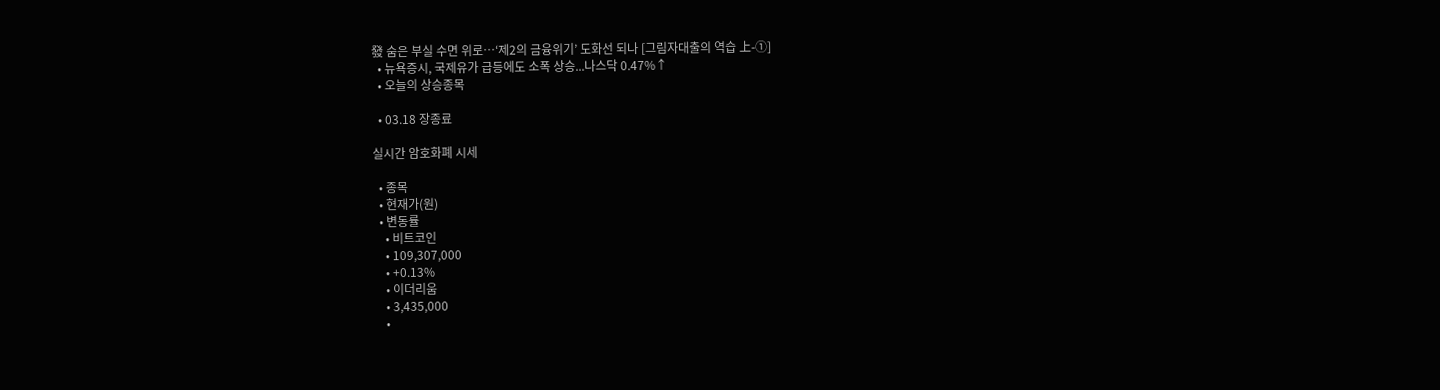發 숨은 부실 수면 위로…‘제2의 금융위기’ 도화선 되나 [그림자대출의 역습 上-①]
  • 뉴욕증시, 국제유가 급등에도 소폭 상승...나스닥 0.47%↑
  • 오늘의 상승종목

  • 03.18 장종료

실시간 암호화폐 시세

  • 종목
  • 현재가(원)
  • 변동률
    • 비트코인
    • 109,307,000
    • +0.13%
    • 이더리움
    • 3,435,000
    •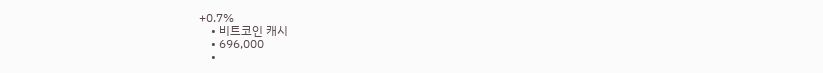+0.7%
    • 비트코인 캐시
    • 696,000
    •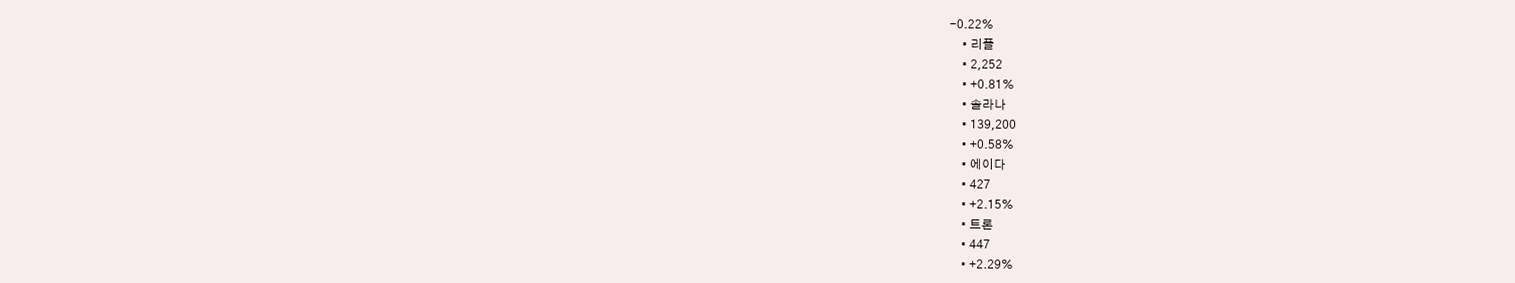-0.22%
    • 리플
    • 2,252
    • +0.81%
    • 솔라나
    • 139,200
    • +0.58%
    • 에이다
    • 427
    • +2.15%
    • 트론
    • 447
    • +2.29%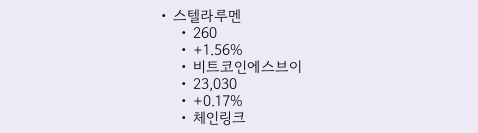• 스텔라루멘
    • 260
    • +1.56%
    • 비트코인에스브이
    • 23,030
    • +0.17%
    • 체인링크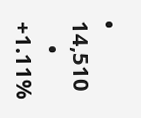• 14,510
    • +1.11%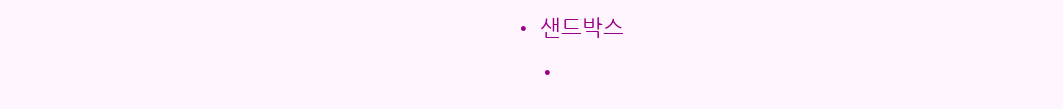• 샌드박스
    •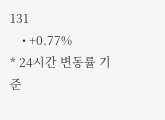131
    • +0.77%
* 24시간 변동률 기준